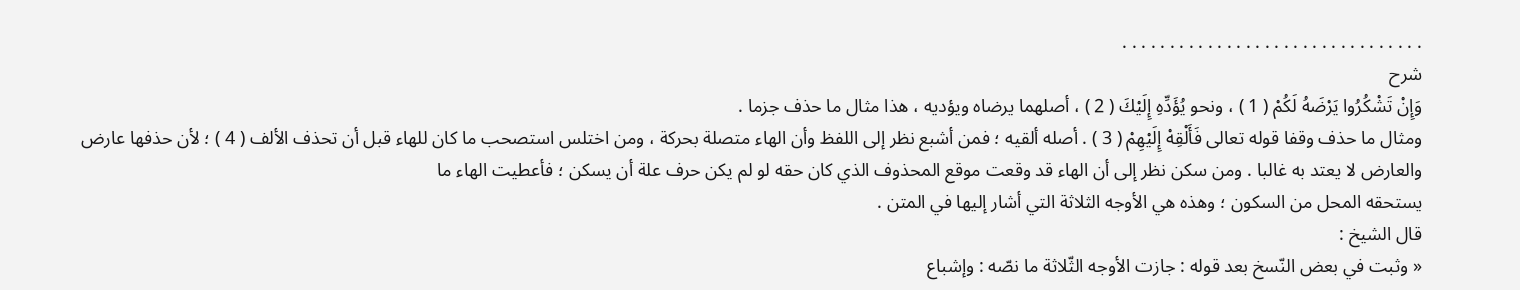. . . . . . . . . . . . . . . . . . . . . . . . . . . . . . . .
شرح
وَإِنْ تَشْكُرُوا يَرْضَهُ لَكُمْ ( 1 ) ، ونحو يُؤَدِّهِ إِلَيْكَ ( 2 ) ، أصلهما يرضاه ويؤديه ، هذا مثال ما حذف جزما .
ومثال ما حذف وقفا قوله تعالى فَأَلْقِهْ إِلَيْهِمْ ( 3 ) . أصله ألقيه ؛ فمن أشبع نظر إلى اللفظ وأن الهاء متصلة بحركة ، ومن اختلس استصحب ما كان للهاء قبل أن تحذف الألف ( 4 ) ؛ لأن حذفها عارض والعارض لا يعتد به غالبا . ومن سكن نظر إلى أن الهاء قد وقعت موقع المحذوف الذي كان حقه لو لم يكن حرف علة أن يسكن ؛ فأعطيت الهاء ما
يستحقه المحل من السكون ؛ وهذه هي الأوجه الثلاثة التي أشار إليها في المتن .
قال الشيخ :
« وثبت في بعض النّسخ بعد قوله : جازت الأوجه الثّلاثة ما نصّه : وإشباع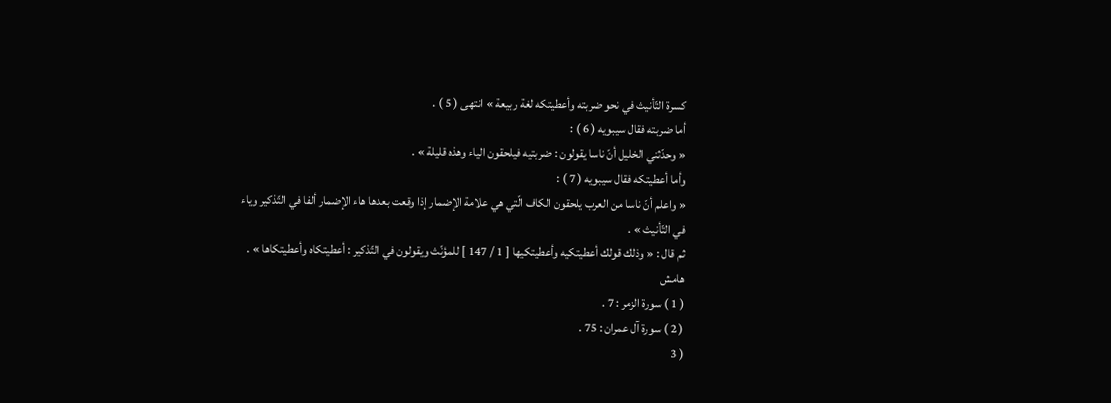كسرة التّأنيث في نحو ضربته وأعطيتكه لغة ربيعة » انتهى ( 5 ) .
أما ضربته فقال سيبويه ( 6 ) :
« وحدّثني الخليل أنّ ناسا يقولون : ضربتيه فيلحقون الياء وهذه قليلة » .
وأما أعطيتكه فقال سيبويه ( 7 ) :
« واعلم أنّ ناسا من العرب يلحقون الكاف الّتي هي علامة الإضمار إذا وقعت بعدها هاء الإضمار ألفا في التّذكير وياء في التّأنيث » .
ثم قال : « وذلك قولك أعطيتكيه وأعطيتكيها [ 1 / 147 ] للمؤنّث ويقولون في التّذكير : أعطيتكاه وأعطيتكاها » .
هامش
( 1 ) سورة الزمر : 7 .
( 2 ) سورة آل عمران : 75 .
( 3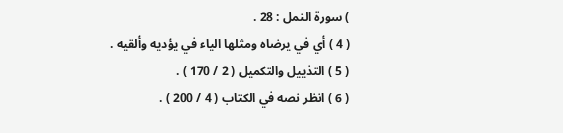) سورة النمل : 28 .
( 4 ) أي في يرضاه ومثلها الياء في يؤديه وألقيه .
( 5 ) التذييل والتكميل ( 2 / 170 ) .
( 6 ) انظر نصه في الكتاب ( 4 / 200 ) .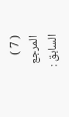( 7 ) المرجع السابق :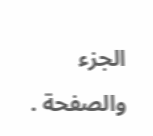الجزء والصفحة .